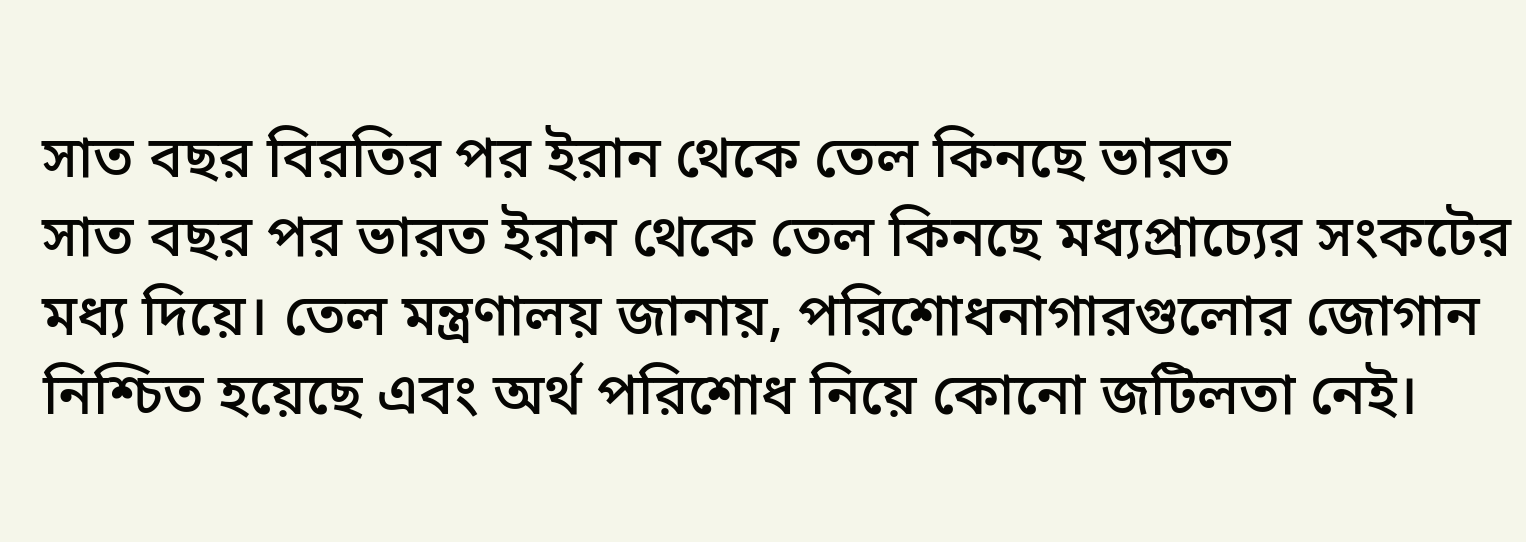সাত বছর বিরতির পর ইরান থেকে তেল কিনছে ভারত
সাত বছর পর ভারত ইরান থেকে তেল কিনছে মধ্যপ্রাচ্যের সংকটের মধ্য দিয়ে। তেল মন্ত্রণালয় জানায়, পরিশোধনাগারগুলোর জোগান নিশ্চিত হয়েছে এবং অর্থ পরিশোধ নিয়ে কোনো জটিলতা নেই।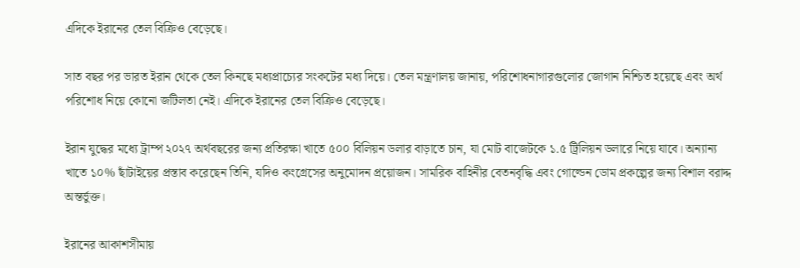এদিকে ইরানের তেল বিক্রিও বেড়েছে।

সাত বছর পর ভারত ইরান থেকে তেল কিনছে মধ্যপ্রাচ্যের সংকটের মধ্য দিয়ে। তেল মন্ত্রণালয় জানায়, পরিশোধনাগারগুলোর জোগান নিশ্চিত হয়েছে এবং অর্থ পরিশোধ নিয়ে কোনো জটিলতা নেই। এদিকে ইরানের তেল বিক্রিও বেড়েছে।

ইরান যুদ্ধের মধ্যে ট্রাম্প ২০২৭ অর্থবছরের জন্য প্রতিরক্ষা খাতে ৫০০ বিলিয়ন ডলার বাড়াতে চান, যা মোট বাজেটকে ১.৫ ট্রিলিয়ন ডলারে নিয়ে যাবে। অন্যান্য খাতে ১০% ছাঁটাইয়ের প্রস্তাব করেছেন তিনি, যদিও কংগ্রেসের অনুমোদন প্রয়োজন। সামরিক বাহিনীর বেতনবৃদ্ধি এবং গোল্ডেন ডোম প্রকল্পের জন্য বিশাল বরাদ্দ অন্তর্ভুক্ত।

ইরানের আকাশসীমায়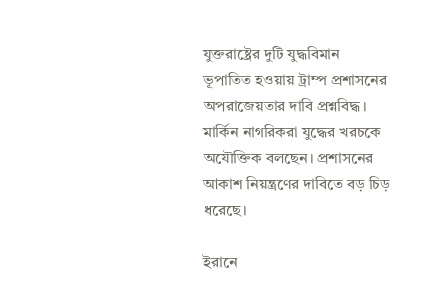যুক্তরাষ্ট্রের দুটি যুদ্ধবিমান ভূপাতিত হওয়ায় ট্রাম্প প্রশাসনের অপরাজেয়তার দাবি প্রশ্নবিদ্ধ। মার্কিন নাগরিকরা যুদ্ধের খরচকে অযৌক্তিক বলছেন। প্রশাসনের আকাশ নিয়ন্ত্রণের দাবিতে বড় চিড় ধরেছে।

ইরানে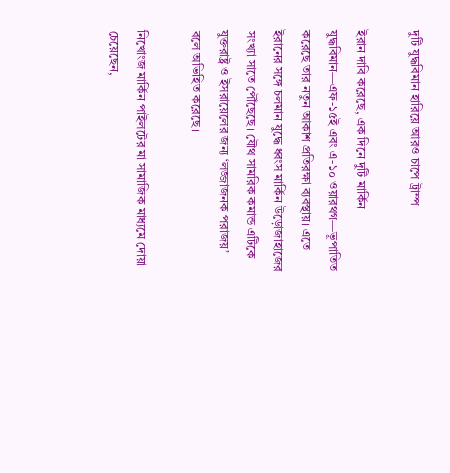দুটি যুদ্ধবিমান হারিয়ে আরও চাপে ট্রাম্প

ইরান দাবি করেছে, এক দিনে দুটি মার্কিন যুদ্ধবিমান—এফ-১৫ই এবং এ-১০ ওয়ারথগ—ভূপাতিত করেছে তার নতুন আকাশ প্রতিরক্ষা ব্যবস্থায়। এতে ইরানের সঙ্গে চলমান যুদ্ধে ধ্বংস মার্কিন উড়োজাহাজের সংখ্যা সাতে পৌঁছেছে। যৌথ সামরিক কমান্ড এটিকে যুক্তরাষ্ট্র ও ইসরায়েলের জন্য ‘লজ্জাজনক পরাজয়’ বলে অভিহিত করেছে।

নিখোংজ মার্কিন পাইলটের মা সামাজিক মাধ্যমে দোয়া চেয়েছেন,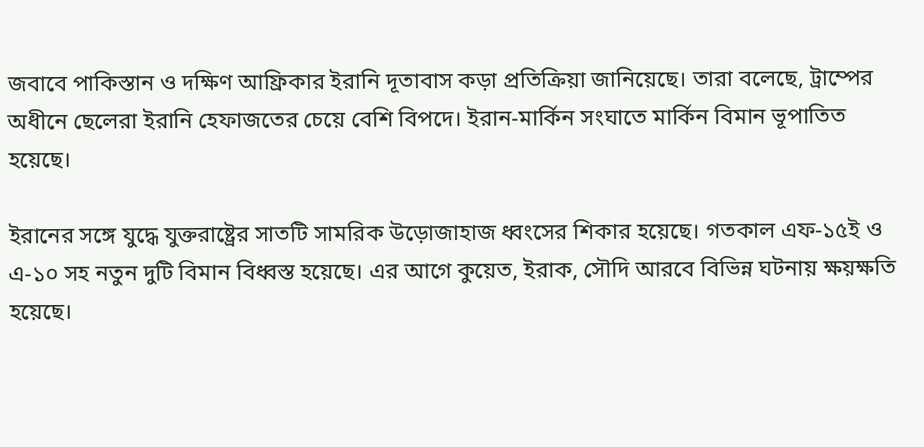জবাবে পাকিস্তান ও দক্ষিণ আফ্রিকার ইরানি দূতাবাস কড়া প্রতিক্রিয়া জানিয়েছে। তারা বলেছে, ট্রাম্পের অধীনে ছেলেরা ইরানি হেফাজতের চেয়ে বেশি বিপদে। ইরান-মার্কিন সংঘাতে মার্কিন বিমান ভূপাতিত হয়েছে।

ইরানের সঙ্গে যুদ্ধে যুক্তরাষ্ট্রের সাতটি সামরিক উড়োজাহাজ ধ্বংসের শিকার হয়েছে। গতকাল এফ-১৫ই ও এ-১০ সহ নতুন দুটি বিমান বিধ্বস্ত হয়েছে। এর আগে কুয়েত, ইরাক, সৌদি আরবে বিভিন্ন ঘটনায় ক্ষয়ক্ষতি হয়েছে।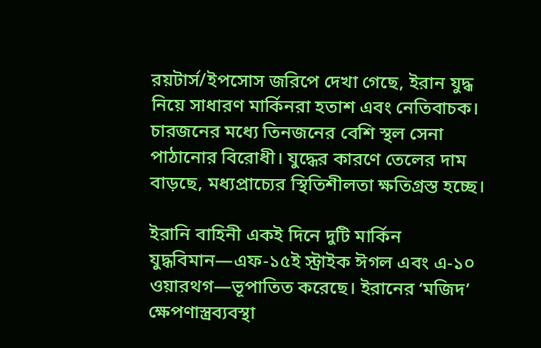রয়টার্স/ইপসোস জরিপে দেখা গেছে, ইরান যুদ্ধ নিয়ে সাধারণ মার্কিনরা হতাশ এবং নেতিবাচক। চারজনের মধ্যে তিনজনের বেশি স্থল সেনা পাঠানোর বিরোধী। যুদ্ধের কারণে তেলের দাম বাড়ছে, মধ্যপ্রাচ্যের স্থিতিশীলতা ক্ষতিগ্রস্ত হচ্ছে।

ইরানি বাহিনী একই দিনে দুটি মার্কিন যুদ্ধবিমান—এফ-১৫ই স্ট্রাইক ঈগল এবং এ-১০ ওয়ারথগ—ভূপাতিত করেছে। ইরানের ‘মজিদ’ ক্ষেপণাস্ত্রব্যবস্থা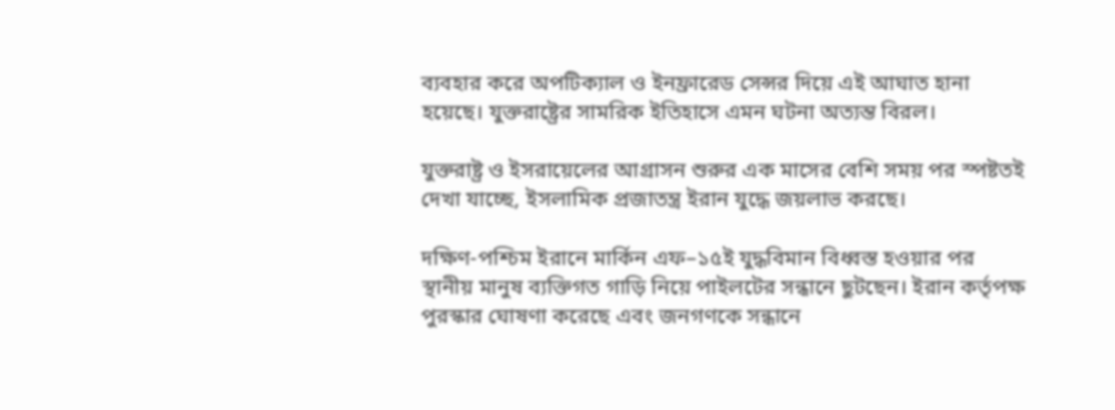ব্যবহার করে অপটিক্যাল ও ইনফ্রারেড সেন্সর দিয়ে এই আঘাত হানা হয়েছে। যুক্তরাষ্ট্রের সামরিক ইতিহাসে এমন ঘটনা অত্যন্ত বিরল।

যুক্তরাষ্ট্র ও ইসরায়েলের আগ্রাসন শুরুর এক মাসের বেশি সময় পর স্পষ্টতই দেখা যাচ্ছে, ইসলামিক প্রজাতন্ত্র ইরান যুদ্ধে জয়লাভ করছে।

দক্ষিণ-পশ্চিম ইরানে মার্কিন এফ–১৫ই যুদ্ধবিমান বিধ্বস্ত হওয়ার পর স্থানীয় মানুষ ব্যক্তিগত গাড়ি নিয়ে পাইলটের সন্ধানে ছুটছেন। ইরান কর্তৃপক্ষ পুরস্কার ঘোষণা করেছে এবং জনগণকে সন্ধানে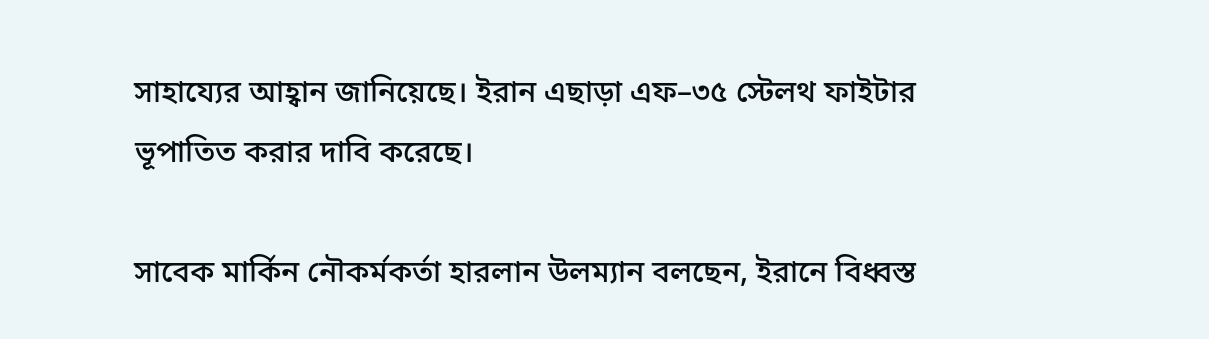সাহায্যের আহ্বান জানিয়েছে। ইরান এছাড়া এফ–৩৫ স্টেলথ ফাইটার ভূপাতিত করার দাবি করেছে।

সাবেক মার্কিন নৌকর্মকর্তা হারলান উলম্যান বলছেন, ইরানে বিধ্বস্ত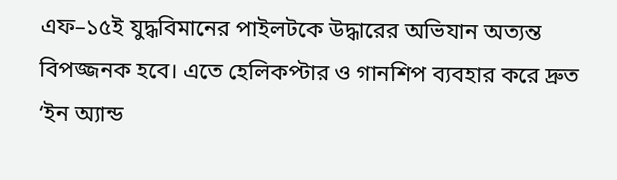এফ–১৫ই যুদ্ধবিমানের পাইলটকে উদ্ধারের অভিযান অত্যন্ত বিপজ্জনক হবে। এতে হেলিকপ্টার ও গানশিপ ব্যবহার করে দ্রুত ‘ইন অ্যান্ড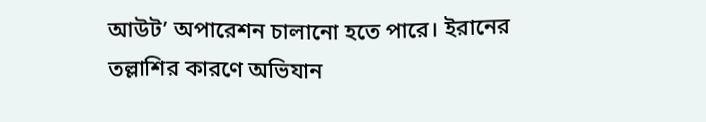আউট’ অপারেশন চালানো হতে পারে। ইরানের তল্লাশির কারণে অভিযান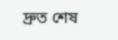দ্রুত শেষ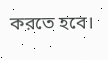করতে হবে।